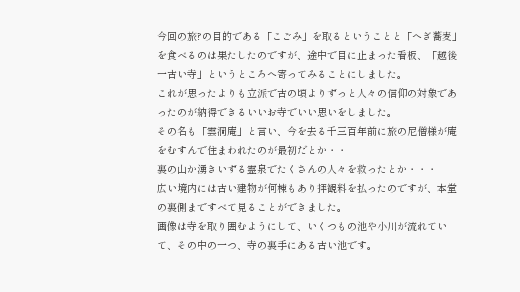今回の旅?の目的である「こごみ」を取るということと「へぎ蕎麦」を食べるのは果たしたのですが、途中で目に止まった看板、「越後一古い寺」というところへ寄ってみることにしました。
これが思ったよりも立派で古の頃よりずっと人々の信仰の対象であったのが納得できるいいお寺でいい思いをしました。
その名も「雲洞庵」と言い、今を去る千三百年前に旅の尼僧様が庵をむすんで住まわれたのが最初だとか・・
裏の山か湧きいずる霊泉でたくさんの人々を救ったとか・・・
広い境内には古い建物が何棟もあり拝観料を払ったのですが、本堂の裏側まですべて見ることができました。
画像は寺を取り囲むようにして、いくつもの池や小川が流れていて、その中の一つ、寺の裏手にある古い池です。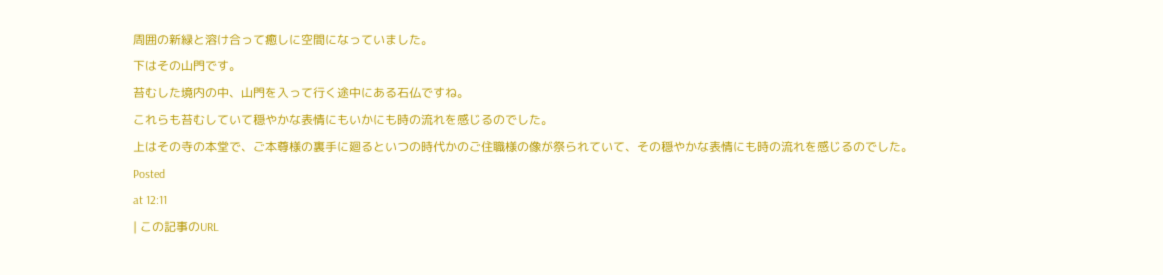周囲の新緑と溶け合って癒しに空間になっていました。
下はその山門です。
苔むした境内の中、山門を入って行く途中にある石仏ですね。
これらも苔むしていて穏やかな表情にもいかにも時の流れを感じるのでした。
上はその寺の本堂で、ご本尊様の裏手に廻るといつの時代かのご住職様の像が祭られていて、その穏やかな表情にも時の流れを感じるのでした。
Posted
at 12:11
| この記事のURL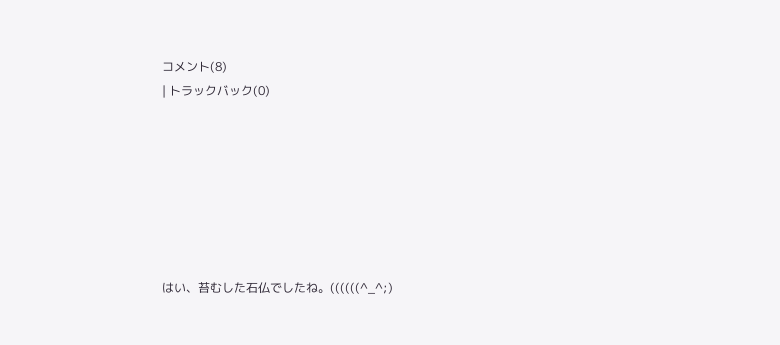コメント(8)
| トラックバック(0)







はい、苔むした石仏でしたね。((((((^_^;)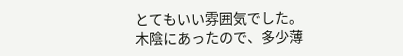とてもいい雰囲気でした。木陰にあったので、多少薄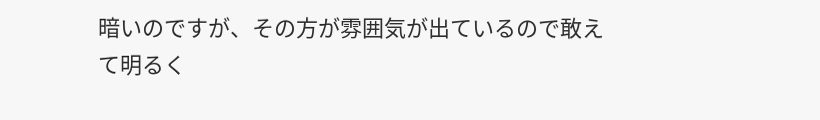暗いのですが、その方が雰囲気が出ているので敢えて明るく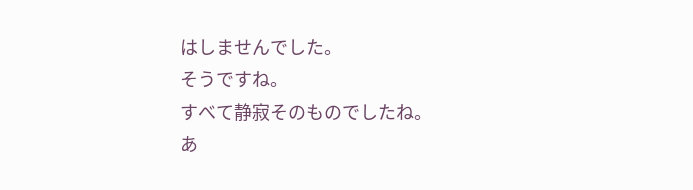はしませんでした。
そうですね。
すべて静寂そのものでしたね。
あ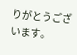りがとうございます。